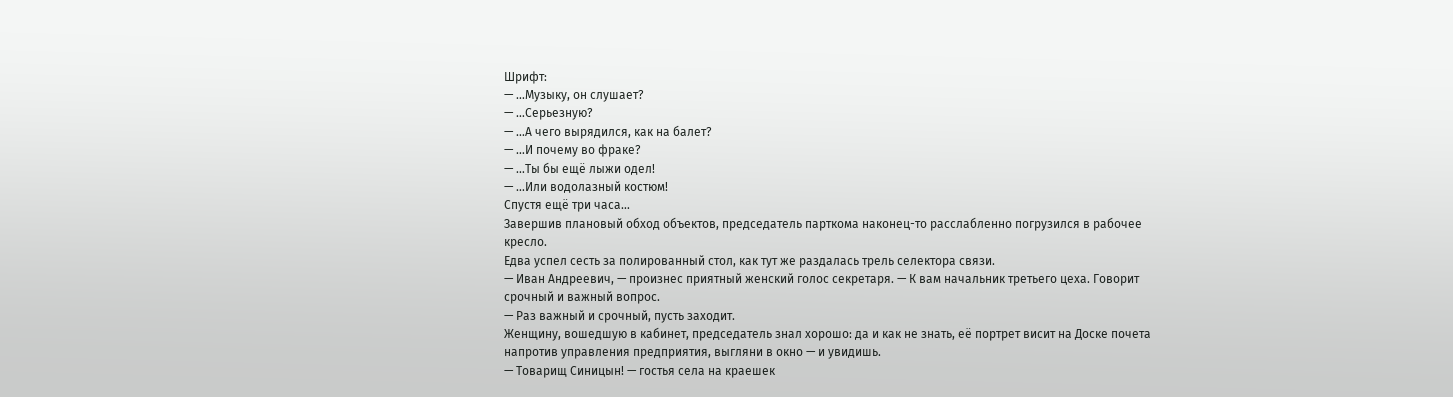Шрифт:
— …Музыку, он слушает?
— …Серьезную?
— …А чего вырядился, как на балет?
— …И почему во фраке?
— …Ты бы ещё лыжи одел!
— …Или водолазный костюм!
Спустя ещё три часа…
Завершив плановый обход объектов, председатель парткома наконец-то расслабленно погрузился в рабочее кресло.
Едва успел сесть за полированный стол, как тут же раздалась трель селектора связи.
— Иван Андреевич, — произнес приятный женский голос секретаря. — К вам начальник третьего цеха. Говорит срочный и важный вопрос.
— Раз важный и срочный, пусть заходит.
Женщину, вошедшую в кабинет, председатель знал хорошо: да и как не знать, её портрет висит на Доске почета напротив управления предприятия, выгляни в окно — и увидишь.
— Товарищ Синицын! — гостья села на краешек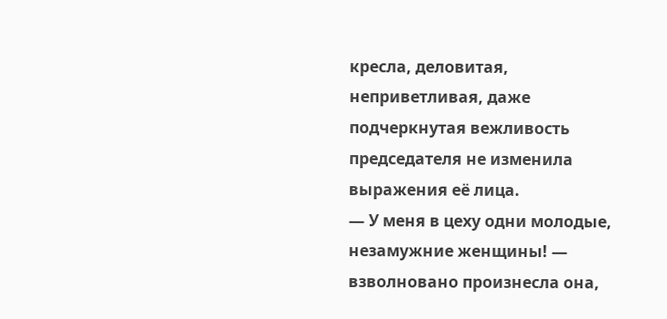кресла, деловитая, неприветливая, даже подчеркнутая вежливость председателя не изменила выражения её лица.
— У меня в цеху одни молодые, незамужние женщины! — взволновано произнесла она,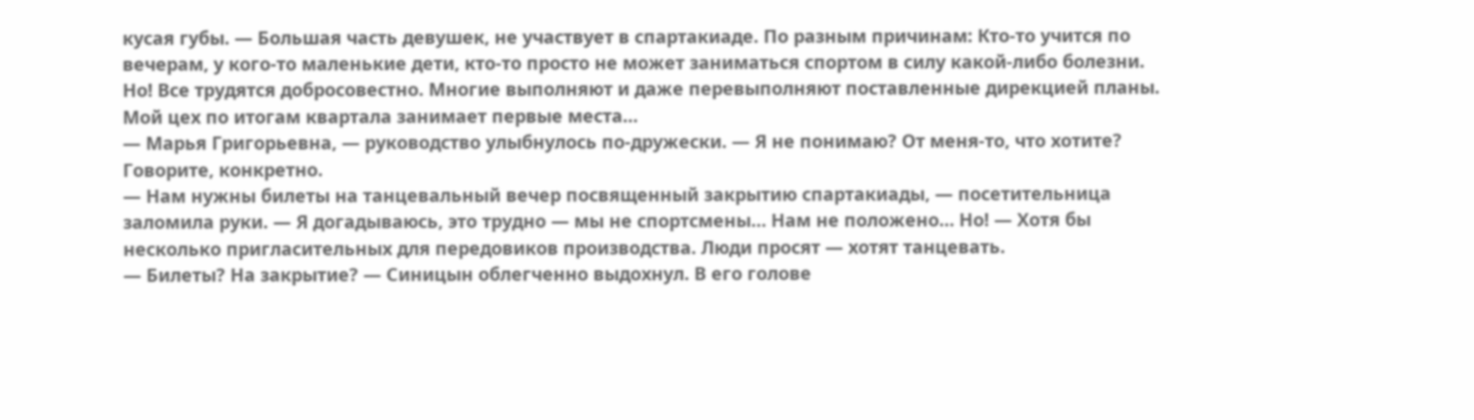кусая губы. — Большая часть девушек, не участвует в спартакиаде. По разным причинам: Кто-то учится по вечерам, у кого-то маленькие дети, кто-то просто не может заниматься спортом в силу какой-либо болезни. Но! Все трудятся добросовестно. Многие выполняют и даже перевыполняют поставленные дирекцией планы. Мой цех по итогам квартала занимает первые места…
— Марья Григорьевна, — руководство улыбнулось по-дружески. — Я не понимаю? От меня-то, что хотите? Говорите, конкретно.
— Нам нужны билеты на танцевальный вечер посвященный закрытию спартакиады, — посетительница заломила руки. — Я догадываюсь, это трудно — мы не спортсмены… Нам не положено… Но! — Хотя бы несколько пригласительных для передовиков производства. Люди просят — хотят танцевать.
— Билеты? На закрытие? — Синицын облегченно выдохнул. В его голове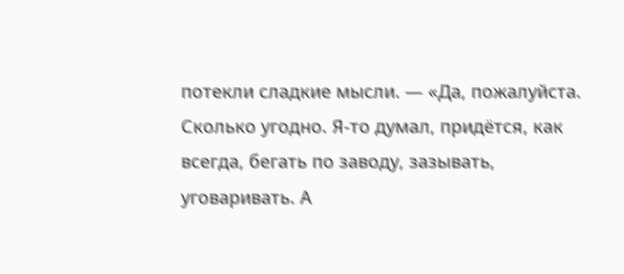потекли сладкие мысли. — «Да, пожалуйста. Сколько угодно. Я-то думал, придётся, как всегда, бегать по заводу, зазывать, уговаривать. А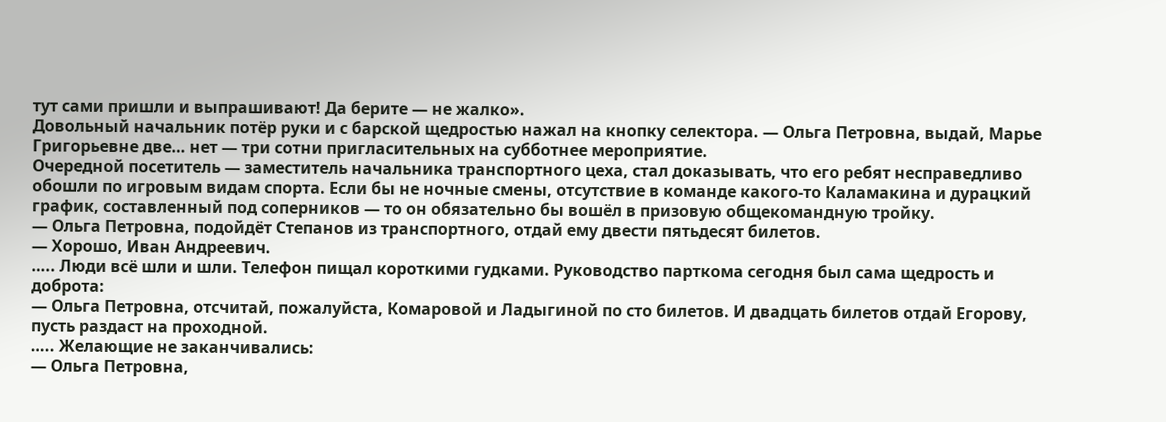тут сами пришли и выпрашивают! Да берите — не жалко».
Довольный начальник потёр руки и с барской щедростью нажал на кнопку селектора. — Ольга Петровна, выдай, Марье Григорьевне две… нет — три сотни пригласительных на субботнее мероприятие.
Очередной посетитель — заместитель начальника транспортного цеха, стал доказывать, что его ребят несправедливо обошли по игровым видам спорта. Если бы не ночные смены, отсутствие в команде какого-то Каламакина и дурацкий график, составленный под соперников — то он обязательно бы вошёл в призовую общекомандную тройку.
— Ольга Петровна, подойдёт Степанов из транспортного, отдай ему двести пятьдесят билетов.
— Хорошо, Иван Андреевич.
….. Люди всё шли и шли. Телефон пищал короткими гудками. Руководство парткома сегодня был сама щедрость и доброта:
— Ольга Петровна, отсчитай, пожалуйста, Комаровой и Ладыгиной по сто билетов. И двадцать билетов отдай Егорову, пусть раздаст на проходной.
….. Желающие не заканчивались:
— Ольга Петровна,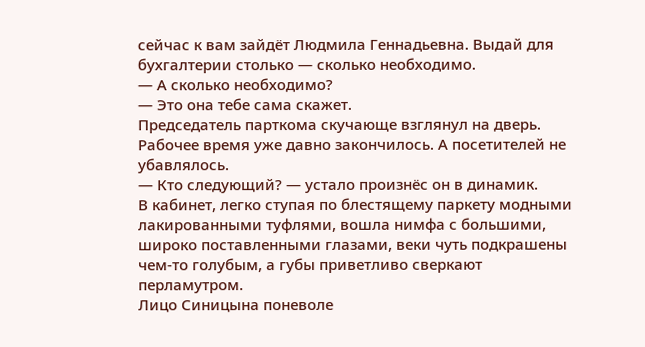сейчас к вам зайдёт Людмила Геннадьевна. Выдай для бухгалтерии столько — сколько необходимо.
— А сколько необходимо?
— Это она тебе сама скажет.
Председатель парткома скучающе взглянул на дверь. Рабочее время уже давно закончилось. А посетителей не убавлялось.
— Кто следующий? — устало произнёс он в динамик.
В кабинет, легко ступая по блестящему паркету модными лакированными туфлями, вошла нимфа с большими, широко поставленными глазами, веки чуть подкрашены чем-то голубым, а губы приветливо сверкают перламутром.
Лицо Синицына поневоле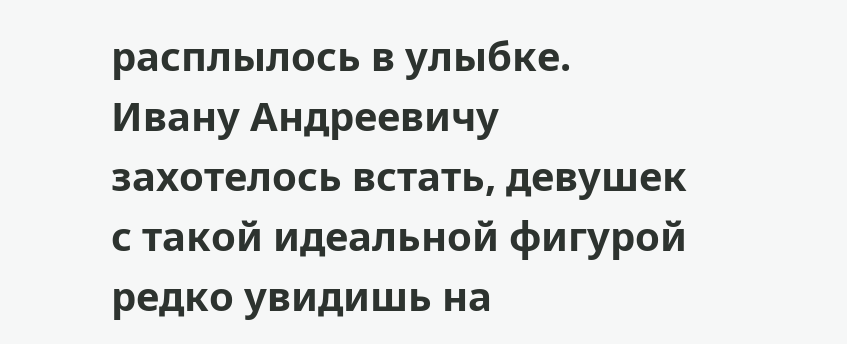расплылось в улыбке. Ивану Андреевичу захотелось встать, девушек с такой идеальной фигурой редко увидишь на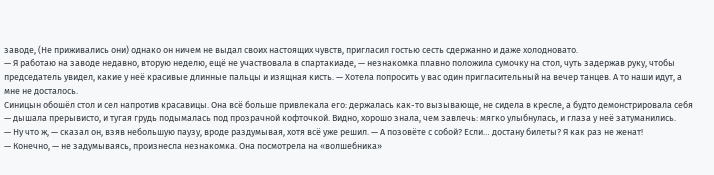заводе, (Не приживались они) однако он ничем не выдал своих настоящих чувств, пригласил гостью сесть сдержанно и даже холодновато.
— Я работаю на заводе недавно, вторую неделю, ещё не участвовала в спартакиаде, — незнакомка плавно положила сумочку на стол, чуть задержав руку, чтобы председатель увидел, какие у неё красивые длинные пальцы и изящная кисть. — Хотела попросить у вас один пригласительный на вечер танцев. А то наши идут, а мне не досталось.
Синицын обошёл стол и сел напротив красавицы. Она всё больше привлекала его: держалась как-то вызывающе, не сидела в кресле, а будто демонстрировала себя — дышала прерывисто, и тугая грудь подымалась под прозрачной кофточкой. Видно, хорошо знала, чем завлечь: мягко улыбнулась, и глаза у неё затуманились.
— Ну что ж, — сказал он, взяв небольшую паузу, вроде раздумывая, хотя всё уже решил. — А позовёте с собой? Если… достану билеты? Я как раз не женат!
— Конечно, — не задумываясь, произнесла незнакомка. Она посмотрела на «волшебника»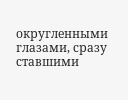округленными глазами, сразу ставшими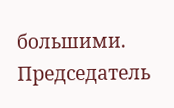большими.
Председатель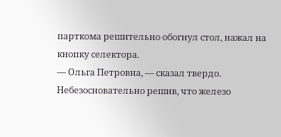парткома решительно обогнул стол, нажал на кнопку селектора.
— Ольга Петровна, — сказал твердо. Небезосновательно решив, что железо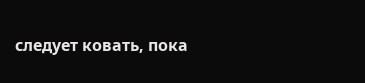следует ковать, пока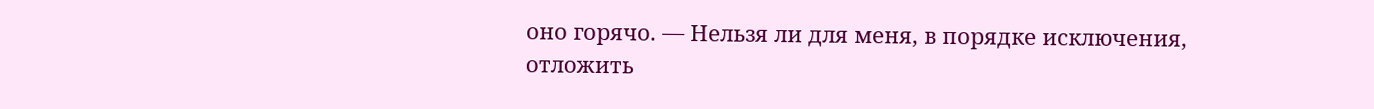оно горячо. — Нельзя ли для меня, в порядке исключения, отложить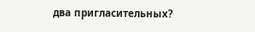два пригласительных?